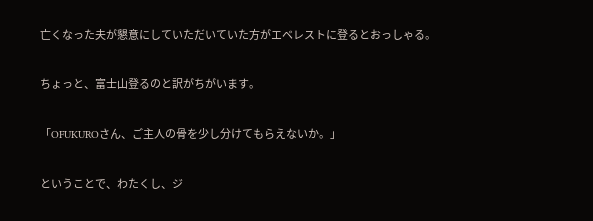亡くなった夫が懇意にしていただいていた方がエベレストに登るとおっしゃる。

ちょっと、富士山登るのと訳がちがいます。

「OFUKUROさん、ご主人の骨を少し分けてもらえないか。」

ということで、わたくし、ジ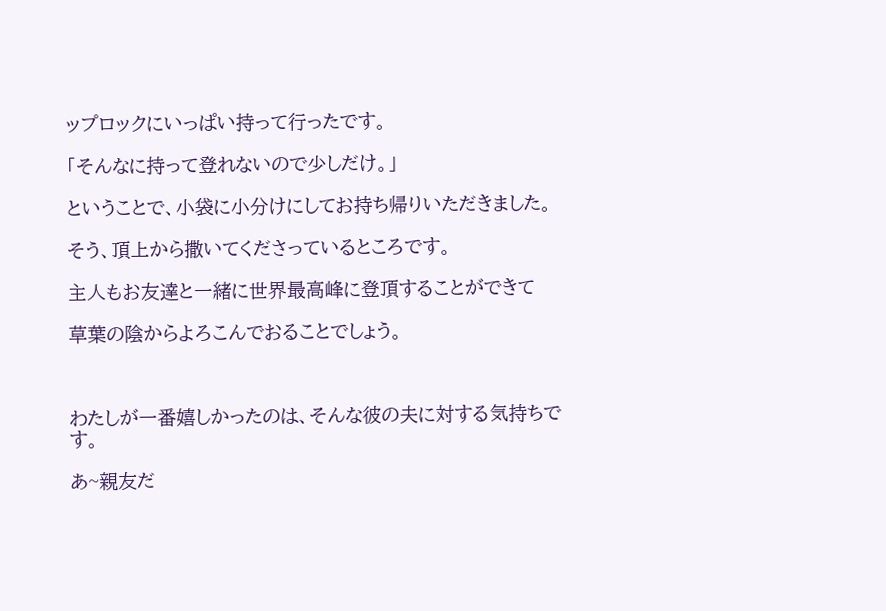ップロックにいっぱい持って行ったです。

「そんなに持って登れないので少しだけ。」

ということで、小袋に小分けにしてお持ち帰りいただきました。

そう、頂上から撒いてくださっているところです。

主人もお友達と一緒に世界最高峰に登頂することができて

草葉の陰からよろこんでおることでしょう。



わたしが一番嬉しかったのは、そんな彼の夫に対する気持ちです。

あ~親友だ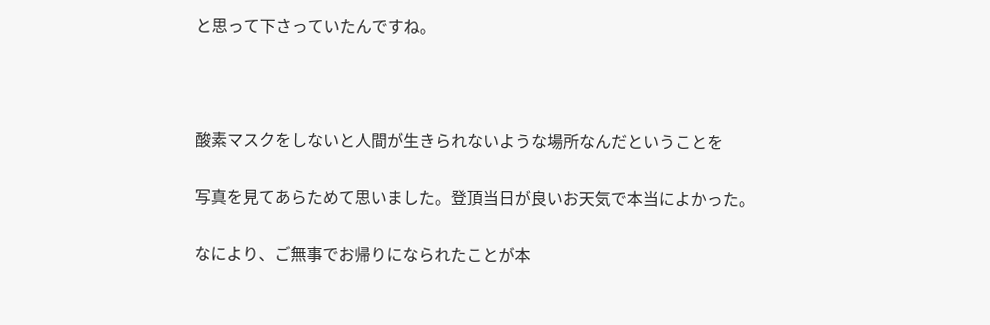と思って下さっていたんですね。



酸素マスクをしないと人間が生きられないような場所なんだということを

写真を見てあらためて思いました。登頂当日が良いお天気で本当によかった。

なにより、ご無事でお帰りになられたことが本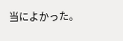当によかった。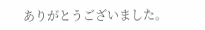ありがとうございました。